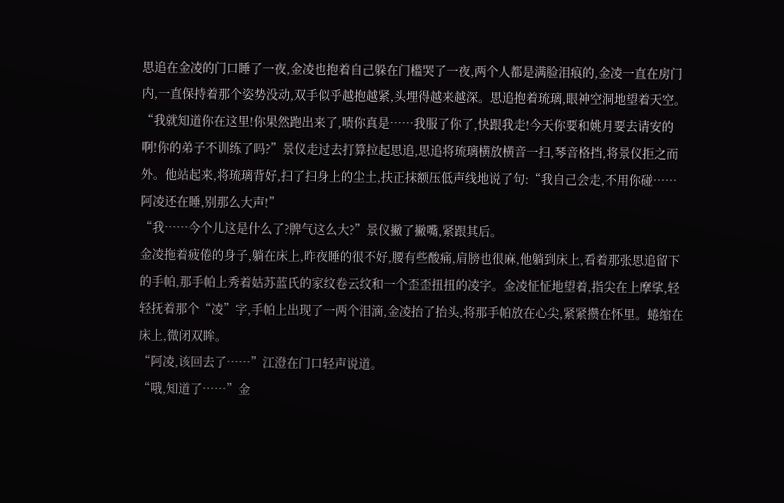思追在金凌的门口睡了一夜,金凌也抱着自己躲在门槛哭了一夜,两个人都是满脸泪痕的,金凌一直在房门内,一直保持着那个姿势没动,双手似乎越抱越紧,头埋得越来越深。思追抱着琉璃,眼神空洞地望着天空。
“我就知道你在这里!你果然跑出来了,啧你真是……我服了你了,快跟我走!今天你要和姚月要去请安的啊!你的弟子不训练了吗?”景仪走过去打算拉起思追,思追将琉璃横放横音一扫,琴音格挡,将景仪拒之而外。他站起来,将琉璃背好,扫了扫身上的尘土,扶正抹额压低声线地说了句:“我自己会走,不用你碰……阿凌还在睡,别那么大声!”
“我……今个儿这是什么了?脾气这么大?”景仪撇了撇嘴,紧跟其后。
金凌拖着疲倦的身子,躺在床上,昨夜睡的很不好,腰有些酸痛,肩膀也很麻,他躺到床上,看着那张思追留下的手帕,那手帕上秀着姑苏蓝氏的家纹卷云纹和一个歪歪扭扭的凌字。金凌怔怔地望着,指尖在上摩挲,轻轻抚着那个“凌”字,手帕上出现了一两个泪滴,金凌抬了抬头,将那手帕放在心尖,紧紧攒在怀里。蜷缩在床上,微闭双眸。
“阿凌,该回去了……”江澄在门口轻声说道。
“哦,知道了……”金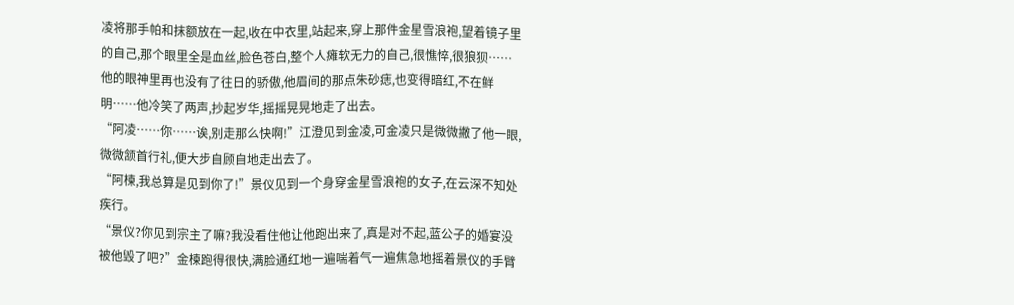凌将那手帕和抹额放在一起,收在中衣里,站起来,穿上那件金星雪浪袍,望着镜子里的自己,那个眼里全是血丝,脸色苍白,整个人瘫软无力的自己,很憔悴,很狼狈……他的眼神里再也没有了往日的骄傲,他眉间的那点朱砂痣,也变得暗红,不在鲜明……他冷笑了两声,抄起岁华,摇摇晃晃地走了出去。
“阿凌……你……诶,别走那么快啊!”江澄见到金凌,可金凌只是微微撇了他一眼,微微颔首行礼,便大步自顾自地走出去了。
“阿楝,我总算是见到你了!”景仪见到一个身穿金星雪浪袍的女子,在云深不知处疾行。
“景仪?你见到宗主了嘛?我没看住他让他跑出来了,真是对不起,蓝公子的婚宴没被他毁了吧?”金楝跑得很快,满脸通红地一遍喘着气一遍焦急地摇着景仪的手臂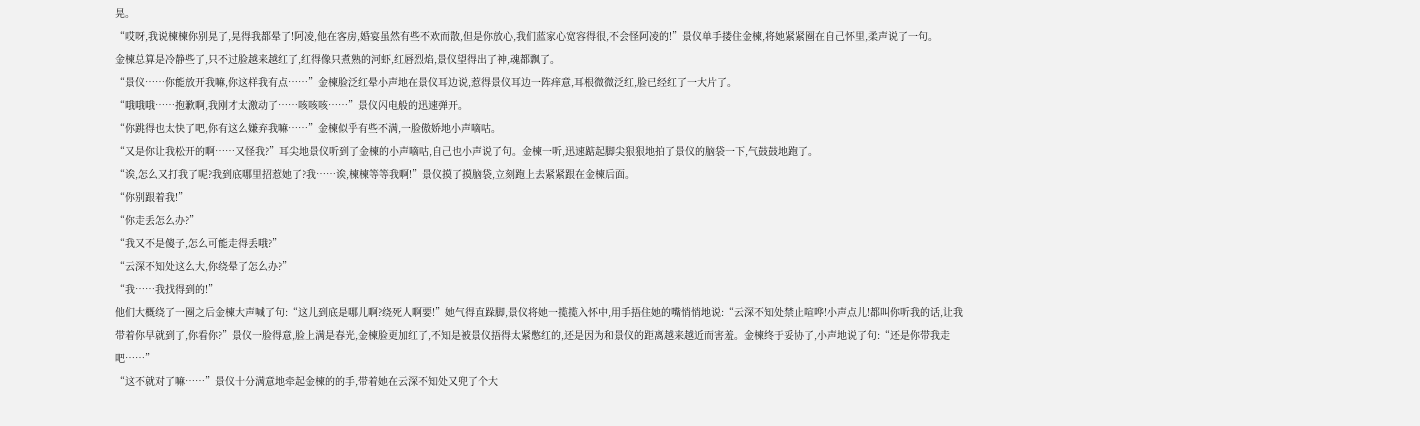晃。
“哎呀,我说楝楝你别晃了,晃得我都晕了!阿凌,他在客房,婚宴虽然有些不欢而散,但是你放心,我们蓝家心宽容得很,不会怪阿凌的!”景仪单手搂住金楝,将她紧紧圈在自己怀里,柔声说了一句。
金楝总算是冷静些了,只不过脸越来越红了,红得像只煮熟的河虾,红唇烈焰,景仪望得出了神,魂都飘了。
“景仪……你能放开我嘛,你这样我有点……”金楝脸泛红晕小声地在景仪耳边说,惹得景仪耳边一阵痒意,耳根微微泛红,脸已经红了一大片了。
“哦哦哦……抱歉啊,我刚才太激动了……咳咳咳……”景仪闪电般的迅速弹开。
“你跳得也太快了吧,你有这么嫌弃我嘛……”金楝似乎有些不满,一脸傲娇地小声嘀咕。
“又是你让我松开的啊……又怪我?”耳尖地景仪听到了金楝的小声嘀咕,自己也小声说了句。金楝一听,迅速踮起脚尖狠狠地拍了景仪的脑袋一下,气鼓鼓地跑了。
“诶,怎么又打我了呢?我到底哪里招惹她了?我……诶,楝楝等等我啊!”景仪摸了摸脑袋,立刻跑上去紧紧跟在金楝后面。
“你别跟着我!”
“你走丢怎么办?”
“我又不是傻子,怎么可能走得丢哦?”
“云深不知处这么大,你绕晕了怎么办?”
“我……我找得到的!”
他们大概绕了一圈之后金楝大声喊了句:“这儿到底是哪儿啊?绕死人啊要!”她气得直跺脚,景仪将她一揽揽入怀中,用手捂住她的嘴悄悄地说:“云深不知处禁止喧哗!小声点儿!都叫你听我的话,让我带着你早就到了,你看你?”景仪一脸得意,脸上满是春光,金楝脸更加红了,不知是被景仪捂得太紧憋红的,还是因为和景仪的距离越来越近而害羞。金楝终于妥协了,小声地说了句:“还是你带我走吧……”
“这不就对了嘛……”景仪十分满意地牵起金楝的的手,带着她在云深不知处又兜了个大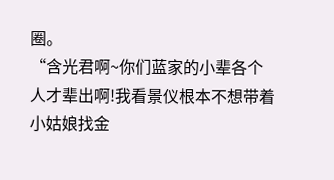圈。
“含光君啊~你们蓝家的小辈各个人才辈出啊!我看景仪根本不想带着小姑娘找金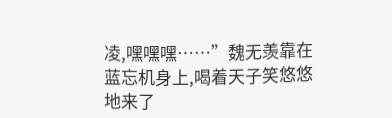凌,嘿嘿嘿……”魏无羡靠在蓝忘机身上,喝着天子笑悠悠地来了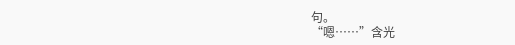句。
“嗯……”含光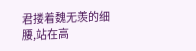君搂着魏无羡的细腰,站在高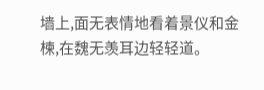墙上,面无表情地看着景仪和金楝,在魏无羡耳边轻轻道。